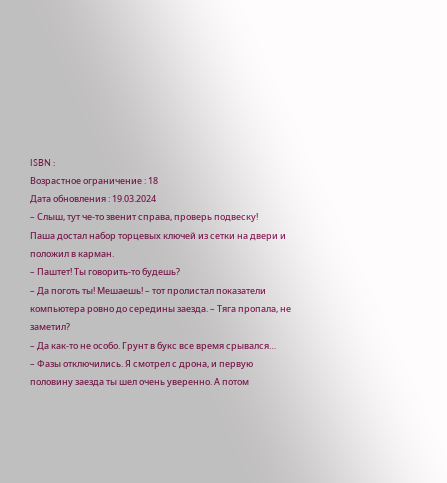ISBN :
Возрастное ограничение : 18
Дата обновления : 19.03.2024
– Слыш, тут че-то звенит справа, проверь подвеску!
Паша достал набор торцевых ключей из сетки на двери и положил в карман.
– Паштет! Ты говорить-то будешь?
– Да поготь ты! Мешаешь! – тот пролистал показатели компьютера ровно до середины заезда. – Тяга пропала, не заметил?
– Да как-то не особо. Грунт в букс все время срывался…
– Фазы отключились. Я смотрел с дрона, и первую половину заезда ты шел очень уверенно. А потом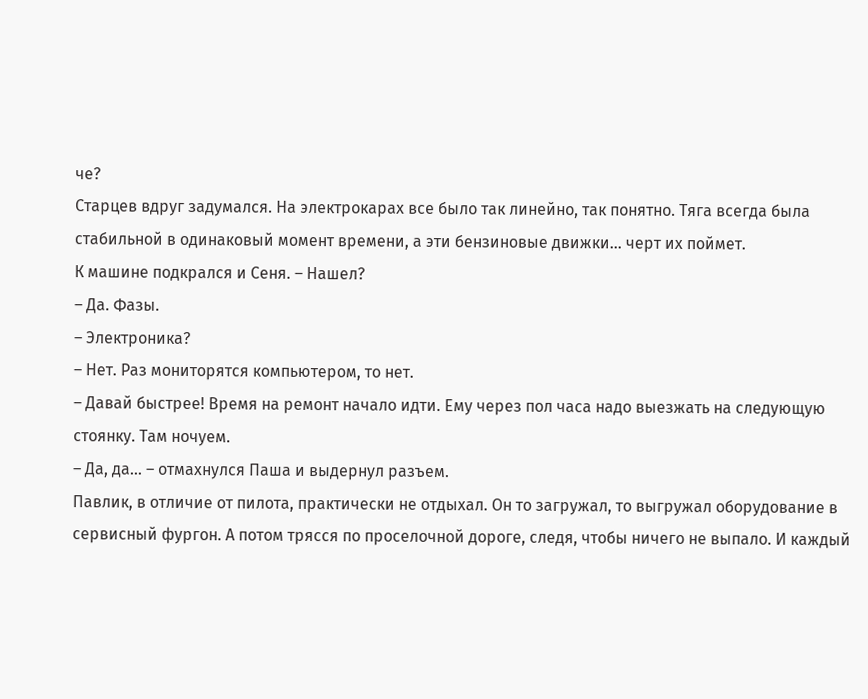че?
Старцев вдруг задумался. На электрокарах все было так линейно, так понятно. Тяга всегда была стабильной в одинаковый момент времени, а эти бензиновые движки… черт их поймет.
К машине подкрался и Сеня. – Нашел?
– Да. Фазы.
– Электроника?
– Нет. Раз мониторятся компьютером, то нет.
– Давай быстрее! Время на ремонт начало идти. Ему через пол часа надо выезжать на следующую стоянку. Там ночуем.
– Да, да… – отмахнулся Паша и выдернул разъем.
Павлик, в отличие от пилота, практически не отдыхал. Он то загружал, то выгружал оборудование в сервисный фургон. А потом трясся по проселочной дороге, следя, чтобы ничего не выпало. И каждый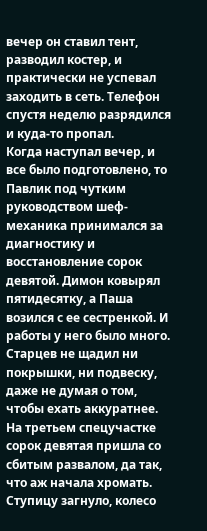вечер он ставил тент, разводил костер, и практически не успевал заходить в сеть. Телефон спустя неделю разрядился и куда-то пропал.
Когда наступал вечер, и все было подготовлено, то Павлик под чутким руководством шеф-механика принимался за диагностику и восстановление сорок девятой. Димон ковырял пятидесятку, а Паша возился с ее сестренкой. И работы у него было много.
Старцев не щадил ни покрышки, ни подвеску, даже не думая о том, чтобы ехать аккуратнее. На третьем спецучастке сорок девятая пришла со сбитым развалом, да так, что аж начала хромать. Ступицу загнуло, колесо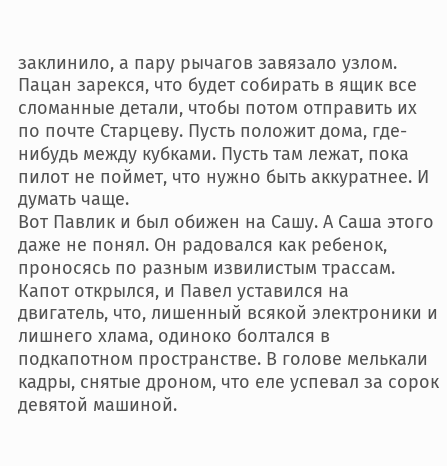заклинило, а пару рычагов завязало узлом. Пацан зарекся, что будет собирать в ящик все сломанные детали, чтобы потом отправить их по почте Старцеву. Пусть положит дома, где-нибудь между кубками. Пусть там лежат, пока пилот не поймет, что нужно быть аккуратнее. И думать чаще.
Вот Павлик и был обижен на Сашу. А Саша этого даже не понял. Он радовался как ребенок, проносясь по разным извилистым трассам.
Капот открылся, и Павел уставился на двигатель, что, лишенный всякой электроники и лишнего хлама, одиноко болтался в подкапотном пространстве. В голове мелькали кадры, снятые дроном, что еле успевал за сорок девятой машиной.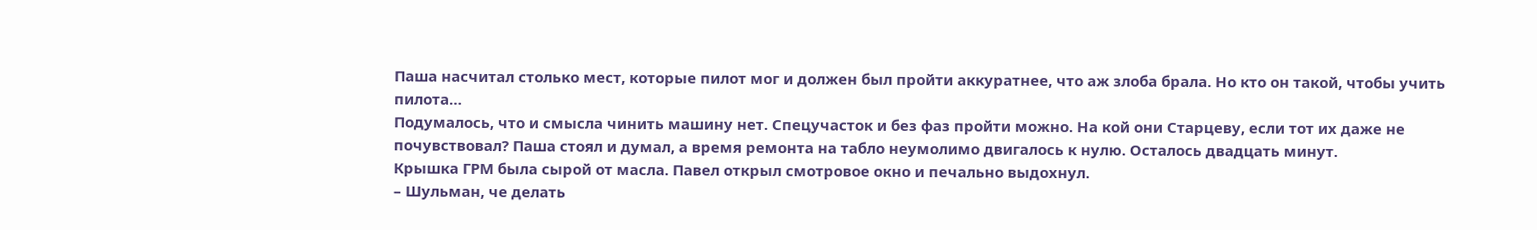Паша насчитал столько мест, которые пилот мог и должен был пройти аккуратнее, что аж злоба брала. Но кто он такой, чтобы учить пилота…
Подумалось, что и смысла чинить машину нет. Спецучасток и без фаз пройти можно. На кой они Старцеву, если тот их даже не почувствовал? Паша стоял и думал, а время ремонта на табло неумолимо двигалось к нулю. Осталось двадцать минут.
Крышка ГРМ была сырой от масла. Павел открыл смотровое окно и печально выдохнул.
– Шульман, че делать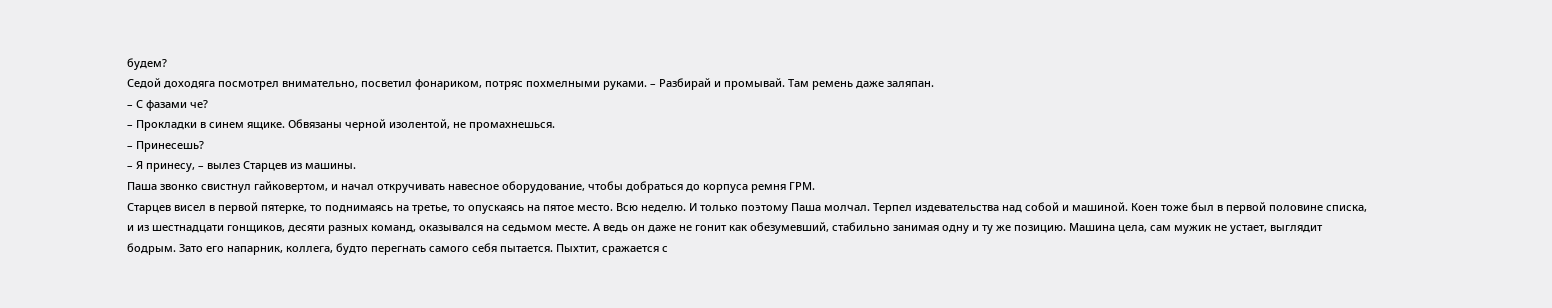будем?
Седой доходяга посмотрел внимательно, посветил фонариком, потряс похмелными руками. – Разбирай и промывай. Там ремень даже заляпан.
– С фазами че?
– Прокладки в синем ящике. Обвязаны черной изолентой, не промахнешься.
– Принесешь?
– Я принесу, – вылез Старцев из машины.
Паша звонко свистнул гайковертом, и начал откручивать навесное оборудование, чтобы добраться до корпуса ремня ГРМ.
Старцев висел в первой пятерке, то поднимаясь на третье, то опускаясь на пятое место. Всю неделю. И только поэтому Паша молчал. Терпел издевательства над собой и машиной. Коен тоже был в первой половине списка, и из шестнадцати гонщиков, десяти разных команд, оказывался на седьмом месте. А ведь он даже не гонит как обезумевший, стабильно занимая одну и ту же позицию. Машина цела, сам мужик не устает, выглядит бодрым. Зато его напарник, коллега, будто перегнать самого себя пытается. Пыхтит, сражается с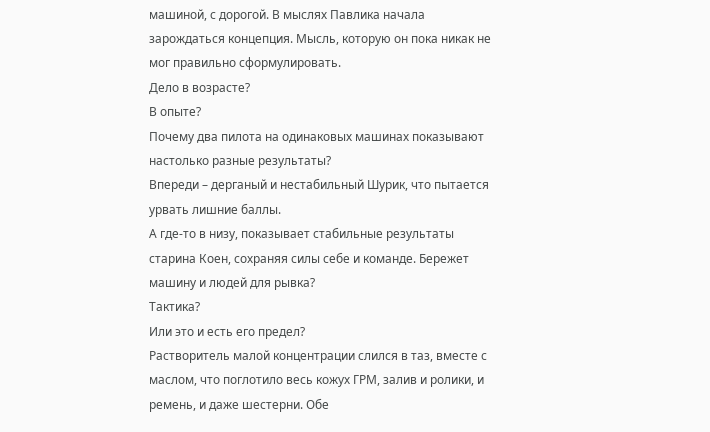машиной, с дорогой. В мыслях Павлика начала зарождаться концепция. Мысль, которую он пока никак не мог правильно сформулировать.
Дело в возрасте?
В опыте?
Почему два пилота на одинаковых машинах показывают настолько разные результаты?
Впереди – дерганый и нестабильный Шурик, что пытается урвать лишние баллы.
А где-то в низу, показывает стабильные результаты старина Коен, сохраняя силы себе и команде. Бережет машину и людей для рывка?
Тактика?
Или это и есть его предел?
Растворитель малой концентрации слился в таз, вместе с маслом, что поглотило весь кожух ГРМ, залив и ролики, и ремень, и даже шестерни. Обе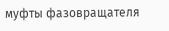муфты фазовращателя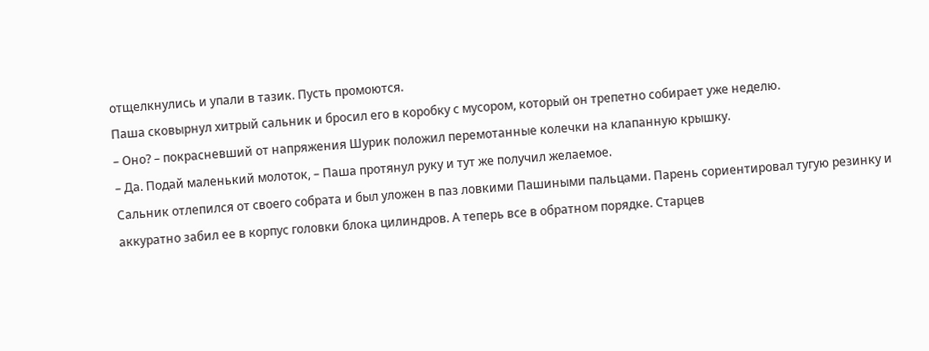отщелкнулись и упали в тазик. Пусть промоются.
Паша сковырнул хитрый сальник и бросил его в коробку с мусором, который он трепетно собирает уже неделю.
– Оно? – покрасневший от напряжения Шурик положил перемотанные колечки на клапанную крышку.
– Да. Подай маленький молоток, – Паша протянул руку и тут же получил желаемое.
Сальник отлепился от своего собрата и был уложен в паз ловкими Пашиными пальцами. Парень сориентировал тугую резинку и аккуратно забил ее в корпус головки блока цилиндров. А теперь все в обратном порядке. Старцев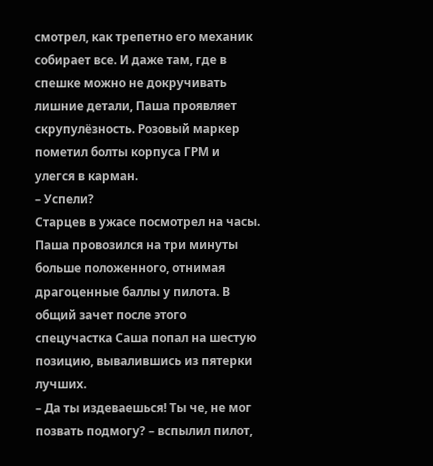смотрел, как трепетно его механик собирает все. И даже там, где в спешке можно не докручивать лишние детали, Паша проявляет скрупулёзность. Розовый маркер пометил болты корпуса ГРМ и улегся в карман.
– Успели?
Старцев в ужасе посмотрел на часы. Паша провозился на три минуты больше положенного, отнимая драгоценные баллы у пилота. В общий зачет после этого спецучастка Саша попал на шестую позицию, вывалившись из пятерки лучших.
– Да ты издеваешься! Ты че, не мог позвать подмогу? – вспылил пилот,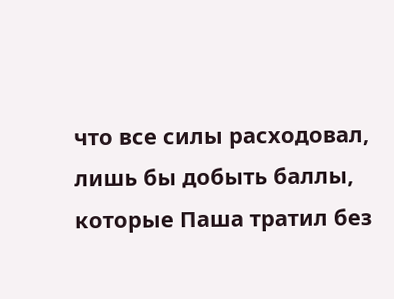что все силы расходовал, лишь бы добыть баллы, которые Паша тратил без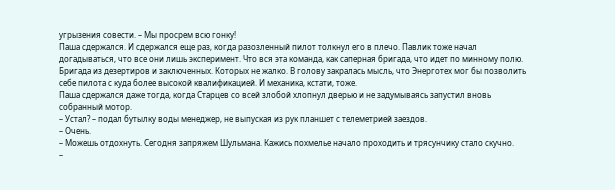угрызения совести. – Мы просрем всю гонку!
Паша сдержался. И сдержался еще раз, когда разозленный пилот толкнул его в плечо. Павлик тоже начал догадываться, что все они лишь эксперимент. Что вся эта команда, как саперная бригада, что идет по минному полю. Бригада из дезертиров и заключенных. Которых не жалко. В голову закралась мысль, что Энерготех мог бы позволить себе пилота с куда более высокой квалификацией. И механика, кстати, тоже.
Паша сдержался даже тогда, когда Старцев со всей злобой хлопнул дверью и не задумываясь запустил вновь собранный мотор.
– Устал? – подал бутылку воды менеджер, не выпуская из рук планшет с телеметрией заездов.
– Очень.
– Можешь отдохнуть. Сегодня запряжем Шульмана. Кажись похмелье начало проходить и трясунчику стало скучно.
–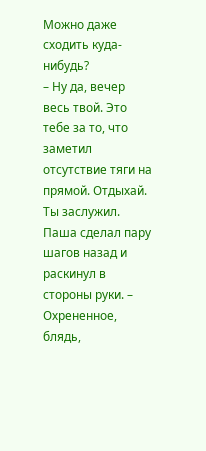Можно даже сходить куда-нибудь?
– Ну да, вечер весь твой. Это тебе за то, что заметил отсутствие тяги на прямой. Отдыхай. Ты заслужил.
Паша сделал пару шагов назад и раскинул в стороны руки. – Охрененное, блядь,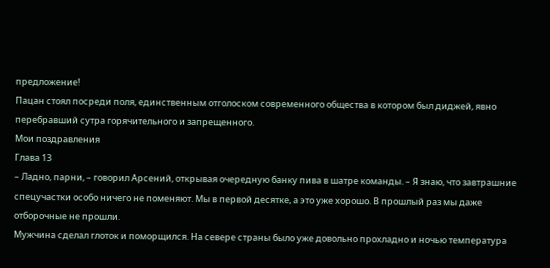предложение!
Пацан стоял посреди поля, единственным отголоском современного общества в котором был диджей, явно перебравший сутра горячительного и запрещенного.
Мои поздравления
Глава 13
– Ладно, парни, – говорил Арсений, открывая очередную банку пива в шатре команды. – Я знаю, что завтрашние спецучастки особо ничего не поменяют. Мы в первой десятке, а это уже хорошо. В прошлый раз мы даже отборочные не прошли.
Мужчина сделал глоток и поморщился. На севере страны было уже довольно прохладно и ночью температура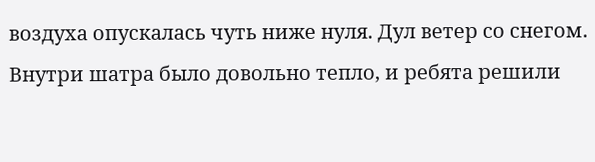воздуха опускалась чуть ниже нуля. Дул ветер со снегом.
Внутри шатра было довольно тепло, и ребята решили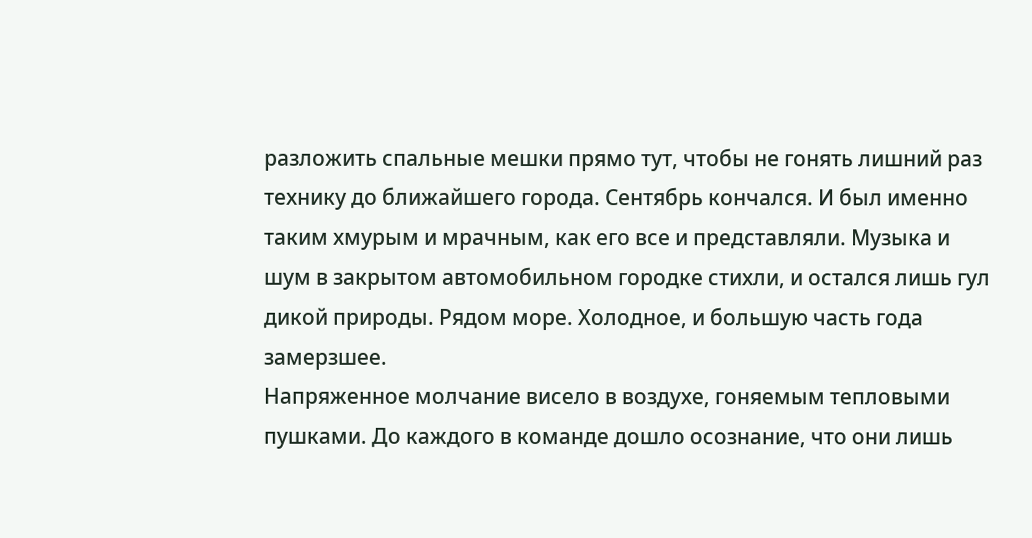разложить спальные мешки прямо тут, чтобы не гонять лишний раз технику до ближайшего города. Сентябрь кончался. И был именно таким хмурым и мрачным, как его все и представляли. Музыка и шум в закрытом автомобильном городке стихли, и остался лишь гул дикой природы. Рядом море. Холодное, и большую часть года замерзшее.
Напряженное молчание висело в воздухе, гоняемым тепловыми пушками. До каждого в команде дошло осознание, что они лишь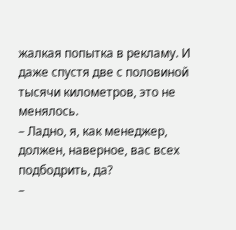жалкая попытка в рекламу. И даже спустя две с половиной тысячи километров, это не менялось.
– Ладно, я, как менеджер, должен, наверное, вас всех подбодрить, да?
–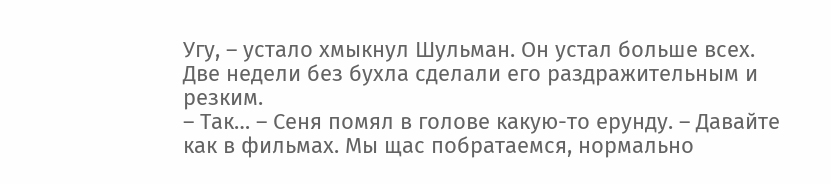Угу, – устало хмыкнул Шульман. Он устал больше всех. Две недели без бухла сделали его раздражительным и резким.
– Так… – Сеня помял в голове какую-то ерунду. – Давайте как в фильмах. Мы щас побратаемся, нормально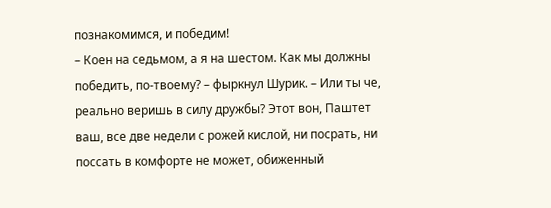познакомимся, и победим!
– Коен на седьмом, а я на шестом. Как мы должны победить, по-твоему? – фыркнул Шурик. – Или ты че, реально веришь в силу дружбы? Этот вон, Паштет ваш, все две недели с рожей кислой, ни посрать, ни поссать в комфорте не может, обиженный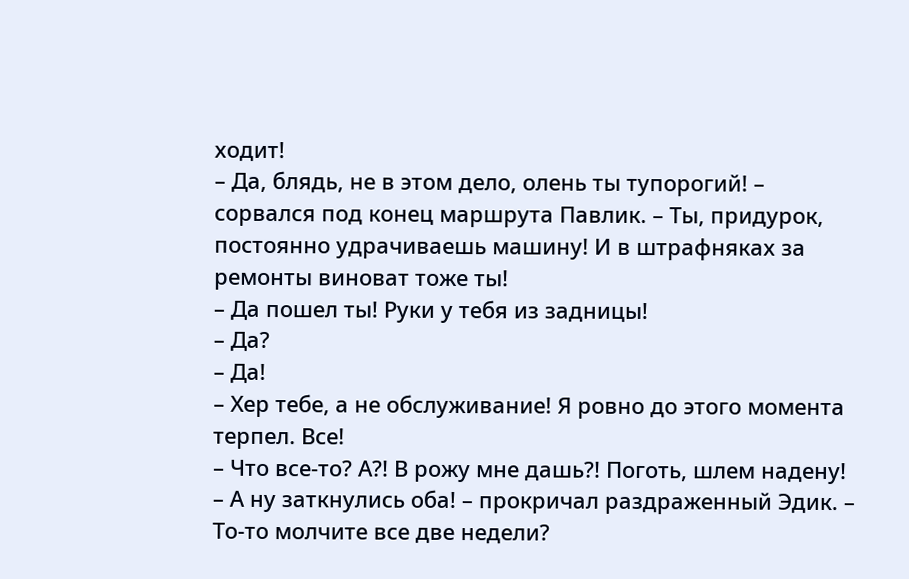ходит!
– Да, блядь, не в этом дело, олень ты тупорогий! – сорвался под конец маршрута Павлик. – Ты, придурок, постоянно удрачиваешь машину! И в штрафняках за ремонты виноват тоже ты!
– Да пошел ты! Руки у тебя из задницы!
– Да?
– Да!
– Хер тебе, а не обслуживание! Я ровно до этого момента терпел. Все!
– Что все-то? А?! В рожу мне дашь?! Поготь, шлем надену!
– А ну заткнулись оба! – прокричал раздраженный Эдик. – То-то молчите все две недели?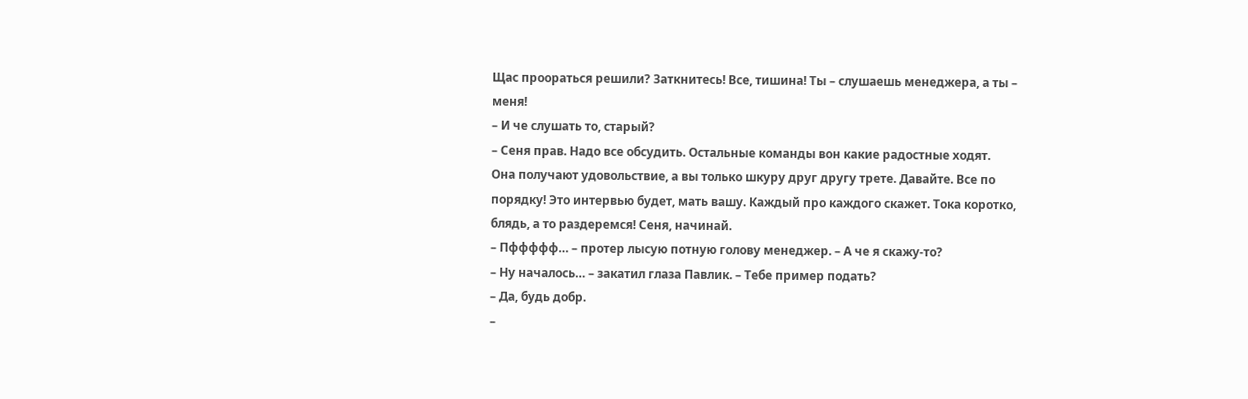Щас проораться решили? Заткнитесь! Все, тишина! Ты – слушаешь менеджера, а ты – меня!
– И че слушать то, старый?
– Сеня прав. Надо все обсудить. Остальные команды вон какие радостные ходят. Она получают удовольствие, а вы только шкуру друг другу трете. Давайте. Все по порядку! Это интервью будет, мать вашу. Каждый про каждого скажет. Тока коротко, блядь, а то раздеремся! Сеня, начинай.
– Пффффф… – протер лысую потную голову менеджер. – А че я скажу-то?
– Ну началось… – закатил глаза Павлик. – Тебе пример подать?
– Да, будь добр.
–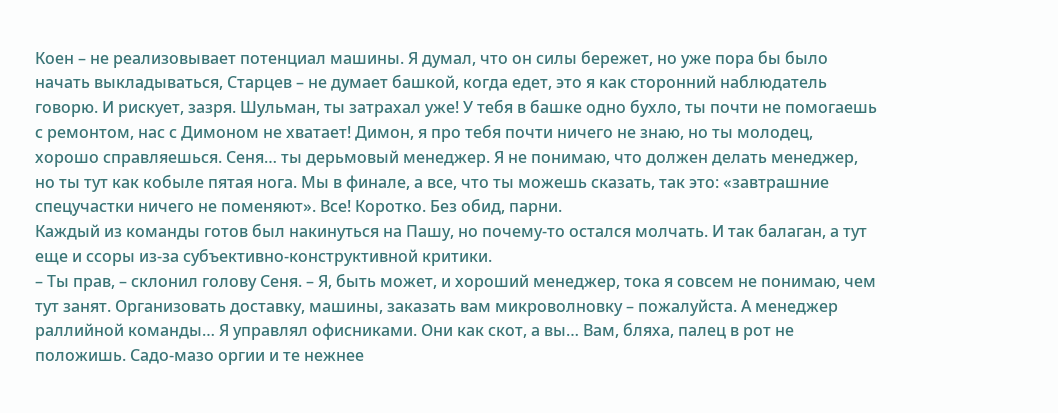Коен – не реализовывает потенциал машины. Я думал, что он силы бережет, но уже пора бы было начать выкладываться, Старцев – не думает башкой, когда едет, это я как сторонний наблюдатель говорю. И рискует, зазря. Шульман, ты затрахал уже! У тебя в башке одно бухло, ты почти не помогаешь с ремонтом, нас с Димоном не хватает! Димон, я про тебя почти ничего не знаю, но ты молодец, хорошо справляешься. Сеня… ты дерьмовый менеджер. Я не понимаю, что должен делать менеджер, но ты тут как кобыле пятая нога. Мы в финале, а все, что ты можешь сказать, так это: «завтрашние спецучастки ничего не поменяют». Все! Коротко. Без обид, парни.
Каждый из команды готов был накинуться на Пашу, но почему-то остался молчать. И так балаган, а тут еще и ссоры из-за субъективно-конструктивной критики.
– Ты прав, – склонил голову Сеня. – Я, быть может, и хороший менеджер, тока я совсем не понимаю, чем тут занят. Организовать доставку, машины, заказать вам микроволновку – пожалуйста. А менеджер раллийной команды… Я управлял офисниками. Они как скот, а вы… Вам, бляха, палец в рот не положишь. Садо-мазо оргии и те нежнее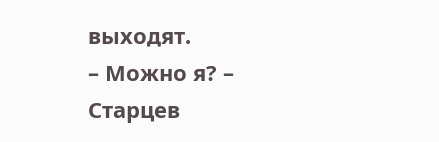выходят.
– Можно я? – Старцев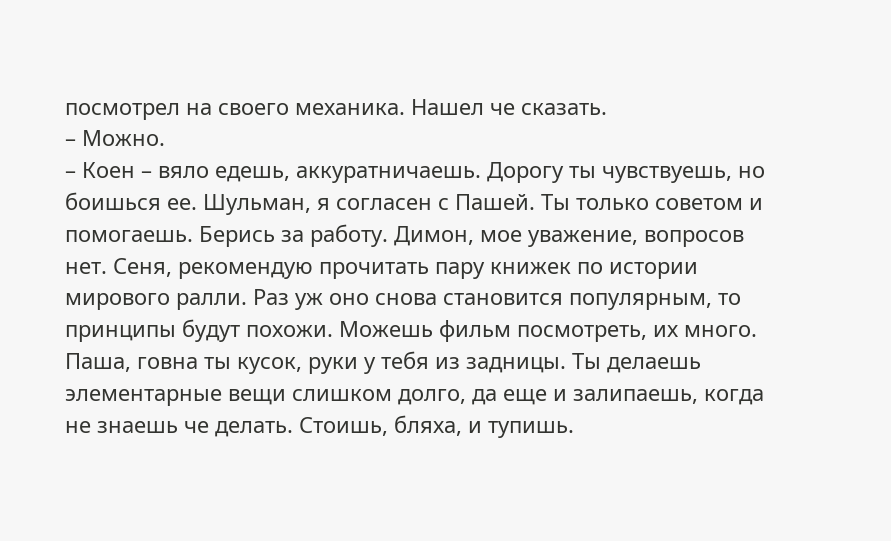посмотрел на своего механика. Нашел че сказать.
– Можно.
– Коен – вяло едешь, аккуратничаешь. Дорогу ты чувствуешь, но боишься ее. Шульман, я согласен с Пашей. Ты только советом и помогаешь. Берись за работу. Димон, мое уважение, вопросов нет. Сеня, рекомендую прочитать пару книжек по истории мирового ралли. Раз уж оно снова становится популярным, то принципы будут похожи. Можешь фильм посмотреть, их много. Паша, говна ты кусок, руки у тебя из задницы. Ты делаешь элементарные вещи слишком долго, да еще и залипаешь, когда не знаешь че делать. Стоишь, бляха, и тупишь.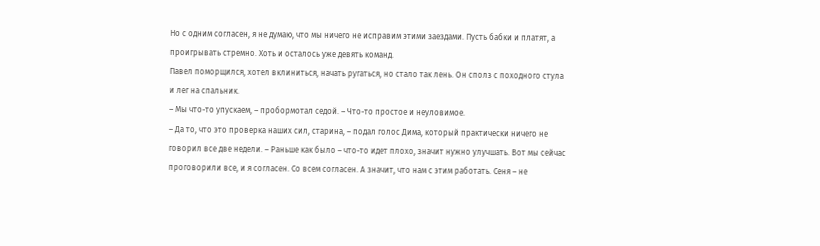Но с одним согласен, я не думаю, что мы ничего не исправим этими заездами. Пусть бабки и платят, а проигрывать стремно. Хоть и осталось уже девять команд.
Павел поморщился, хотел вклиниться, начать ругаться, но стало так лень. Он сполз с походного стула и лег на спальник.
– Мы что-то упускаем, – пробормотал седой. – Что-то простое и неуловимое.
– Да то, что это проверка наших сил, старина, – подал голос Дима, который практически ничего не говорил все две недели. – Раньше как было – что-то идет плохо, значит нужно улучшать. Вот мы сейчас проговорили все, и я согласен. Со всем согласен. А значит, что нам с этим работать. Сеня – не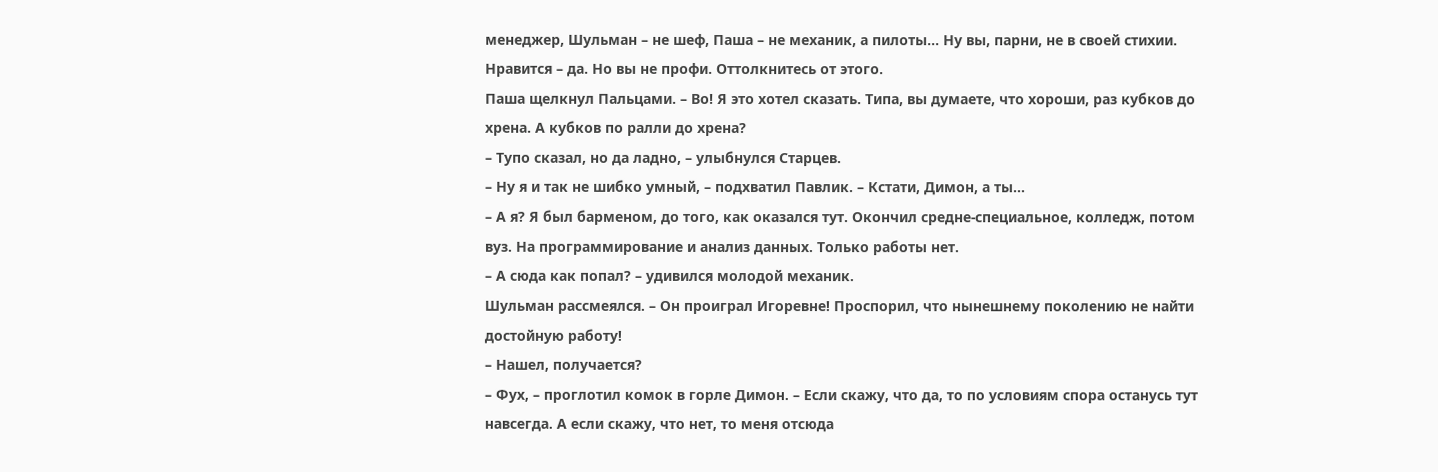менеджер, Шульман – не шеф, Паша – не механик, а пилоты… Ну вы, парни, не в своей стихии. Нравится – да. Но вы не профи. Оттолкнитесь от этого.
Паша щелкнул Пальцами. – Во! Я это хотел сказать. Типа, вы думаете, что хороши, раз кубков до хрена. А кубков по ралли до хрена?
– Тупо сказал, но да ладно, – улыбнулся Старцев.
– Ну я и так не шибко умный, – подхватил Павлик. – Кстати, Димон, а ты…
– А я? Я был барменом, до того, как оказался тут. Окончил средне-специальное, колледж, потом вуз. На программирование и анализ данных. Только работы нет.
– А сюда как попал? – удивился молодой механик.
Шульман рассмеялся. – Он проиграл Игоревне! Проспорил, что нынешнему поколению не найти достойную работу!
– Нашел, получается?
– Фух, – проглотил комок в горле Димон. – Если скажу, что да, то по условиям спора останусь тут навсегда. А если скажу, что нет, то меня отсюда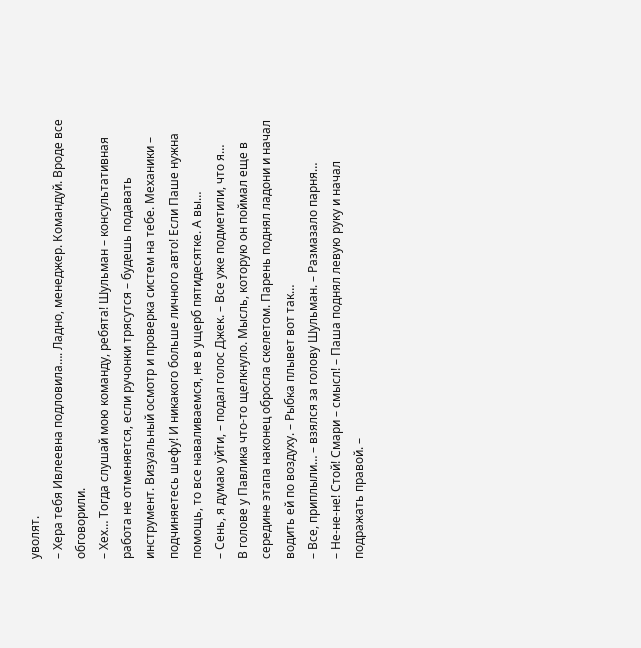уволят.
– Хера тебя Ивлеевна подловила…. Ладно, менеджер. Командуй. Вроде все обговорили.
– Хех… Тогда слушай мою команду, ребята! Шульман – консультативная работа не отменяется, если ручонки трясутся – будешь подавать инструмент. Визуальный осмотр и проверка систем на тебе. Механики – подчиняетесь шефу! И никакого больше личного авто! Если Паше нужна помощь, то все наваливаемся, не в ущерб пятидесятке. А вы…
– Сень, я думаю уйти, – подал голос Джек. – Все уже подметили, что я…
В голове у Павлика что-то щелкнуло. Мысль, которую он поймал еще в середине этапа наконец обросла скелетом. Парень поднял ладони и начал водить ей по воздуху. – Рыбка плывет вот так…
– Все, приплыли… – взялся за голову Шульман. – Размазало парня…
– Не-не-не! Стой! Смари – смысл! – Паша поднял левую руку и начал подражать правой. –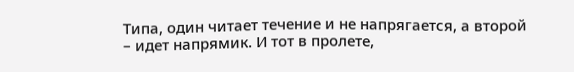Типа, один читает течение и не напрягается, а второй – идет напрямик. И тот в пролете,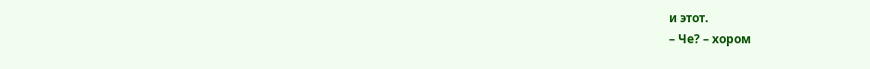и этот.
– Че? – хором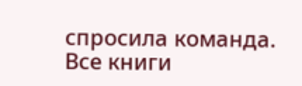спросила команда.
Все книги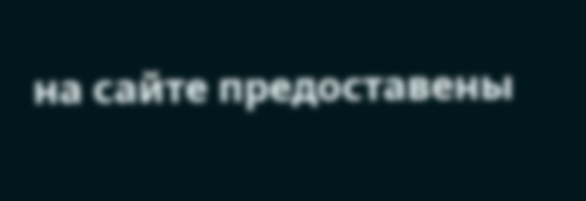на сайте предоставены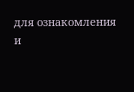для ознакомления и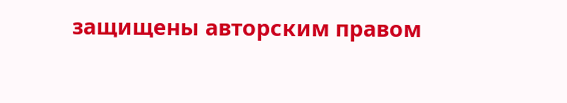защищены авторским правом